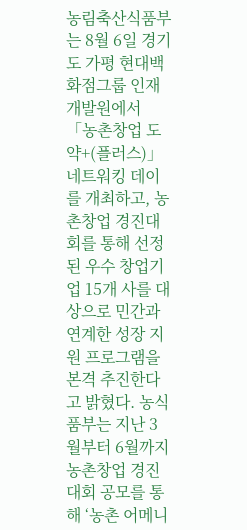농림축산식품부는 8월 6일 경기도 가평 현대백화점그룹 인재개발원에서 「농촌창업 도약+(플러스)」네트워킹 데이를 개최하고, 농촌창업 경진대회를 통해 선정된 우수 창업기업 15개 사를 대상으로 민간과 연계한 성장 지원 프로그램을 본격 추진한다고 밝혔다. 농식품부는 지난 3월부터 6월까지 농촌창업 경진대회 공모를 통해 ‘농촌 어메니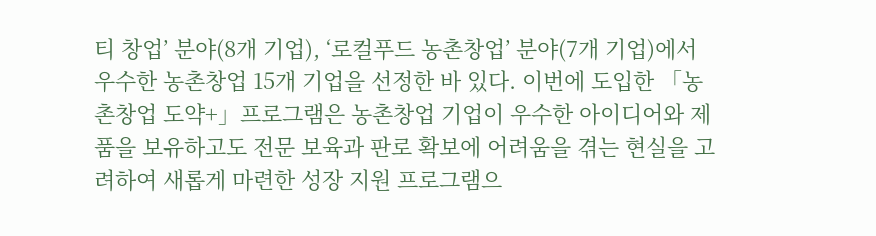티 창업’ 분야(8개 기업), ‘로컬푸드 농촌창업’ 분야(7개 기업)에서 우수한 농촌창업 15개 기업을 선정한 바 있다. 이번에 도입한 「농촌창업 도약+」프로그램은 농촌창업 기업이 우수한 아이디어와 제품을 보유하고도 전문 보육과 판로 확보에 어려움을 겪는 현실을 고려하여 새롭게 마련한 성장 지원 프로그램으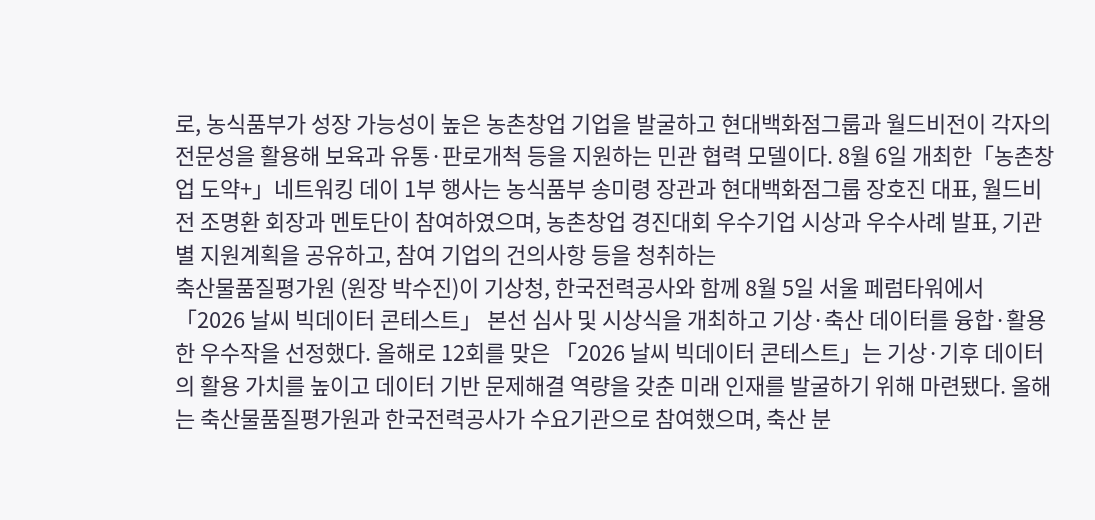로, 농식품부가 성장 가능성이 높은 농촌창업 기업을 발굴하고 현대백화점그룹과 월드비전이 각자의 전문성을 활용해 보육과 유통·판로개척 등을 지원하는 민관 협력 모델이다. 8월 6일 개최한「농촌창업 도약+」네트워킹 데이 1부 행사는 농식품부 송미령 장관과 현대백화점그룹 장호진 대표, 월드비전 조명환 회장과 멘토단이 참여하였으며, 농촌창업 경진대회 우수기업 시상과 우수사례 발표, 기관별 지원계획을 공유하고, 참여 기업의 건의사항 등을 청취하는
축산물품질평가원 (원장 박수진)이 기상청, 한국전력공사와 함께 8월 5일 서울 페럼타워에서 「2026 날씨 빅데이터 콘테스트」 본선 심사 및 시상식을 개최하고 기상·축산 데이터를 융합·활용한 우수작을 선정했다. 올해로 12회를 맞은 「2026 날씨 빅데이터 콘테스트」는 기상·기후 데이터의 활용 가치를 높이고 데이터 기반 문제해결 역량을 갖춘 미래 인재를 발굴하기 위해 마련됐다. 올해는 축산물품질평가원과 한국전력공사가 수요기관으로 참여했으며, 축산 분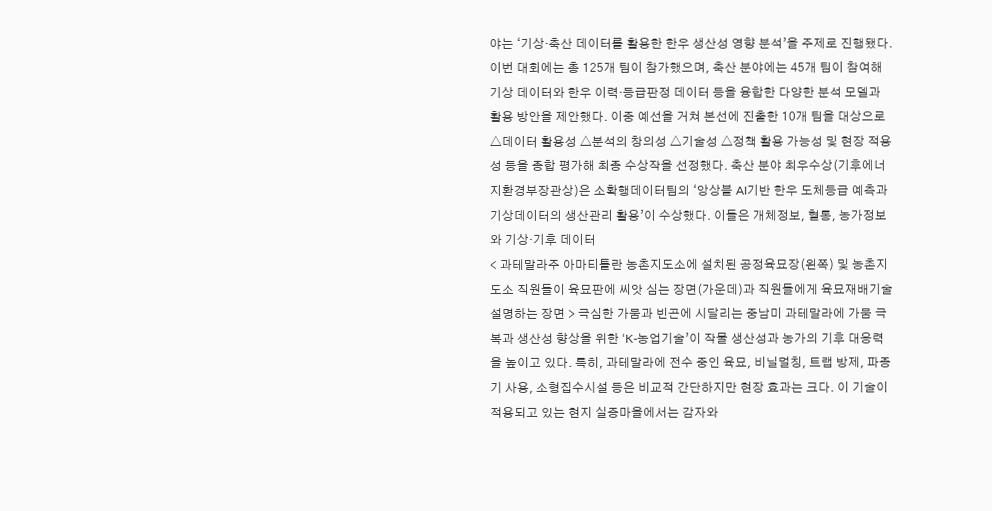야는 ‘기상·축산 데이터를 활용한 한우 생산성 영향 분석’을 주제로 진행됐다. 이번 대회에는 총 125개 팀이 참가했으며, 축산 분야에는 45개 팀이 참여해 기상 데이터와 한우 이력·등급판정 데이터 등을 융합한 다양한 분석 모델과 활용 방안을 제안했다. 이중 예선을 거쳐 본선에 진출한 10개 팀을 대상으로 △데이터 활용성 △분석의 창의성 △기술성 △정책 활용 가능성 및 현장 적용성 등을 종합 평가해 최종 수상작을 선정했다. 축산 분야 최우수상(기후에너지환경부장관상)은 소확행데이터팀의 ‘앙상블 AI기반 한우 도체등급 예측과 기상데이터의 생산관리 활용’이 수상했다. 이들은 개체정보, 혈통, 농가정보와 기상·기후 데이터
< 과테말라주 아마티틀란 농촌지도소에 설치된 공정육묘장(왼쪽) 및 농촌지도소 직원들이 육묘판에 씨앗 심는 장면(가운데)과 직원들에게 육묘재배기술 설명하는 장면 > 극심한 가뭄과 빈곤에 시달리는 중남미 과테말라에 가뭄 극복과 생산성 향상을 위한 ‘K-농업기술’이 작물 생산성과 농가의 기후 대응력을 높이고 있다. 특히, 과테말라에 전수 중인 육묘, 비닐멀칭, 트랩 방제, 파종기 사용, 소형집수시설 등은 비교적 간단하지만 현장 효과는 크다. 이 기술이 적용되고 있는 현지 실증마을에서는 감자와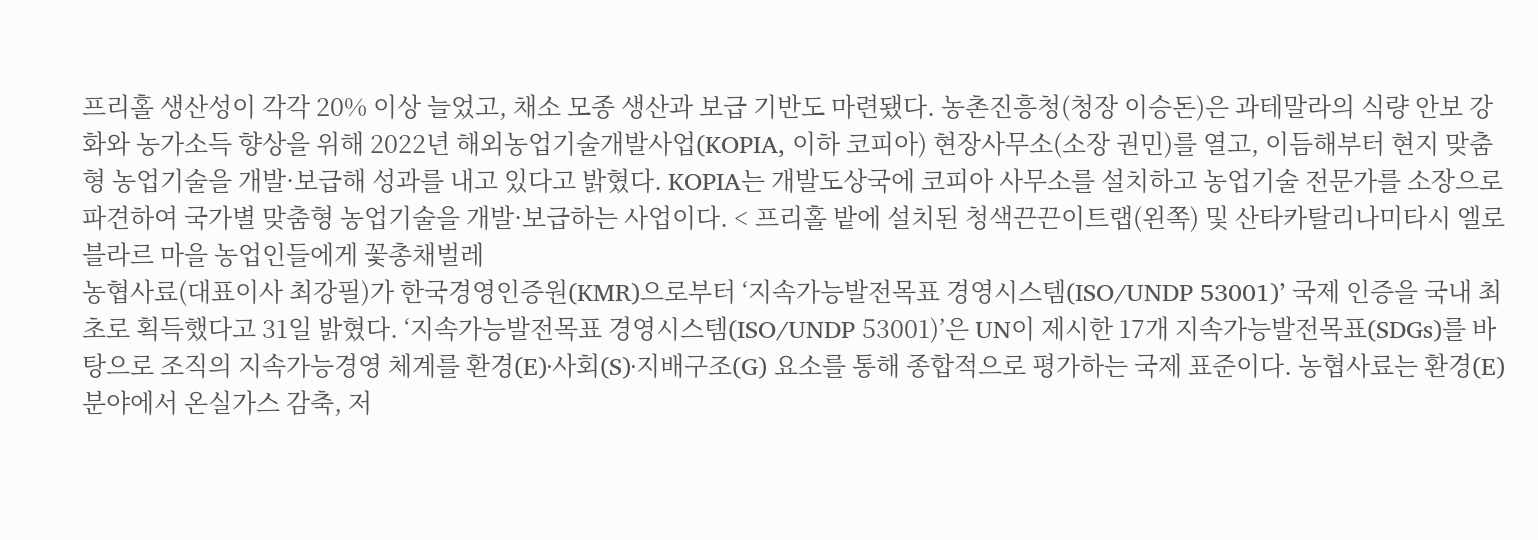프리홀 생산성이 각각 20% 이상 늘었고, 채소 모종 생산과 보급 기반도 마련됐다. 농촌진흥청(청장 이승돈)은 과테말라의 식량 안보 강화와 농가소득 향상을 위해 2022년 해외농업기술개발사업(KOPIA, 이하 코피아) 현장사무소(소장 권민)를 열고, 이듬해부터 현지 맞춤형 농업기술을 개발·보급해 성과를 내고 있다고 밝혔다. KOPIA는 개발도상국에 코피아 사무소를 설치하고 농업기술 전문가를 소장으로 파견하여 국가별 맞춤형 농업기술을 개발·보급하는 사업이다. < 프리홀 밭에 설치된 청색끈끈이트랩(왼쪽) 및 산타카탈리나미타시 엘로블라르 마을 농업인들에게 꽃총채벌레
농협사료(대표이사 최강필)가 한국경영인증원(KMR)으로부터 ‘지속가능발전목표 경영시스템(ISO/UNDP 53001)’ 국제 인증을 국내 최초로 획득했다고 31일 밝혔다. ‘지속가능발전목표 경영시스템(ISO/UNDP 53001)’은 UN이 제시한 17개 지속가능발전목표(SDGs)를 바탕으로 조직의 지속가능경영 체계를 환경(E)·사회(S)·지배구조(G) 요소를 통해 종합적으로 평가하는 국제 표준이다. 농협사료는 환경(E) 분야에서 온실가스 감축, 저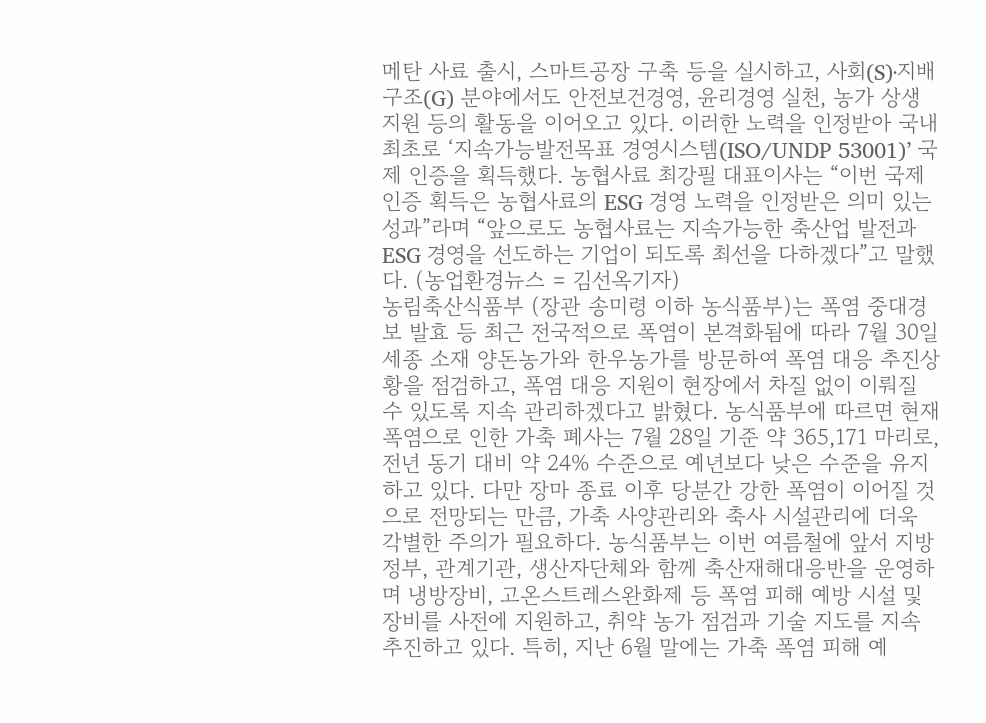메탄 사료 출시, 스마트공장 구축 등을 실시하고, 사회(S)·지배구조(G) 분야에서도 안전보건경영, 윤리경영 실천, 농가 상생 지원 등의 활동을 이어오고 있다. 이러한 노력을 인정받아 국내 최초로 ‘지속가능발전목표 경영시스템(ISO/UNDP 53001)’ 국제 인증을 획득했다. 농협사료 최강필 대표이사는 “이번 국제인증 획득은 농협사료의 ESG 경영 노력을 인정받은 의미 있는 성과”라며 “앞으로도 농협사료는 지속가능한 축산업 발전과 ESG 경영을 선도하는 기업이 되도록 최선을 다하겠다”고 말했다. (농업환경뉴스 = 김선옥기자)
농림축산식품부 (장관 송미령 이하 농식품부)는 폭염 중대경보 발효 등 최근 전국적으로 폭염이 본격화됨에 따라 7월 30일 세종 소재 양돈농가와 한우농가를 방문하여 폭염 대응 추진상황을 점검하고, 폭염 대응 지원이 현장에서 차질 없이 이뤄질 수 있도록 지속 관리하겠다고 밝혔다. 농식품부에 따르면 현재 폭염으로 인한 가축 폐사는 7월 28일 기준 약 365,171 마리로, 전년 동기 대비 약 24% 수준으로 예년보다 낮은 수준을 유지하고 있다. 다만 장마 종료 이후 당분간 강한 폭염이 이어질 것으로 전망되는 만큼, 가축 사양관리와 축사 시설관리에 더욱 각별한 주의가 필요하다. 농식품부는 이번 여름철에 앞서 지방정부, 관계기관, 생산자단체와 함께 축산재해대응반을 운영하며 냉방장비, 고온스트레스완화제 등 폭염 피해 예방 시설 및 장비를 사전에 지원하고, 취약 농가 점검과 기술 지도를 지속 추진하고 있다. 특히, 지난 6월 말에는 가축 폭염 피해 예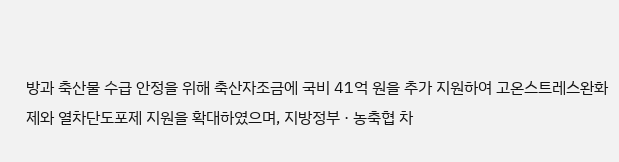방과 축산물 수급 안정을 위해 축산자조금에 국비 41억 원을 추가 지원하여 고온스트레스완화제와 열차단도포제 지원을 확대하였으며, 지방정부 · 농축협 차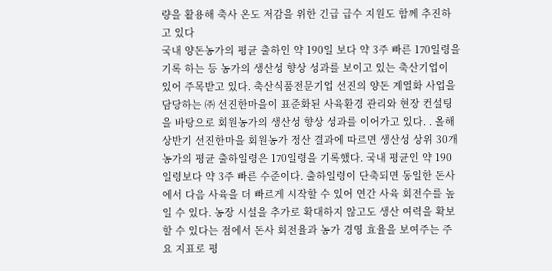량을 활용해 축사 온도 저감을 위한 긴급 급수 지원도 함께 추진하고 있다
국내 양돈농가의 평균 출하인 약 190일 보다 약 3주 빠른 170일령을 기록 하는 등 농가의 생산성 향상 성과를 보이고 있는 축산기업이 있어 주목받고 있다. 축산식품전문기업 선진의 양돈 계열화 사업을 담당하는 ㈜ 선진한마을이 표준화된 사육환경 관리와 현장 컨설팅을 바탕으로 회원농가의 생산성 향상 성과를 이어가고 있다. . 올해 상반기 선진한마을 회원농가 정산 결과에 따르면 생산성 상위 30개 농가의 평균 출하일령은 170일령을 기록했다. 국내 평균인 약 190일령보다 약 3주 빠른 수준이다. 출하일령이 단축되면 동일한 돈사에서 다음 사육을 더 빠르게 시작할 수 있어 연간 사육 회전수를 높일 수 있다. 농장 시설을 추가로 확대하지 않고도 생산 여력을 확보할 수 있다는 점에서 돈사 회전율과 농가 경영 효율을 보여주는 주요 지표로 평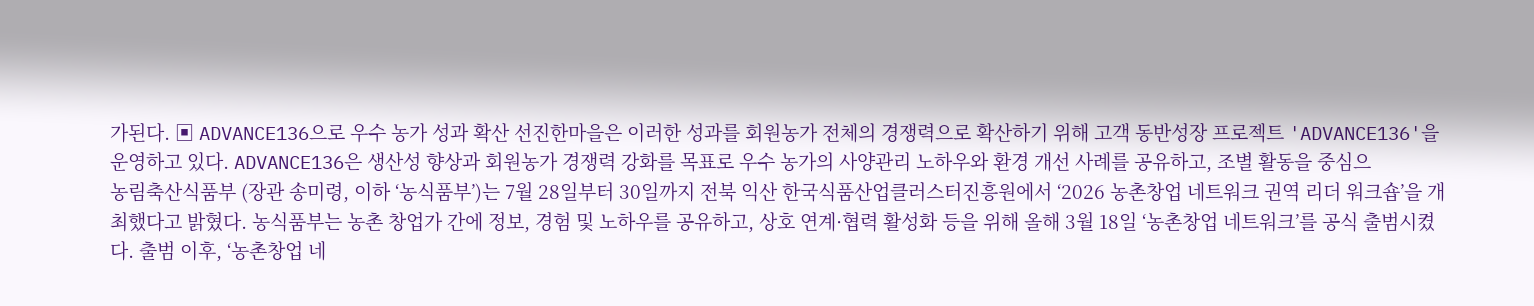가된다. ▣ ADVANCE136으로 우수 농가 성과 확산 선진한마을은 이러한 성과를 회원농가 전체의 경쟁력으로 확산하기 위해 고객 동반성장 프로젝트 'ADVANCE136'을 운영하고 있다. ADVANCE136은 생산성 향상과 회원농가 경쟁력 강화를 목표로 우수 농가의 사양관리 노하우와 환경 개선 사례를 공유하고, 조별 활동을 중심으
농림축산식품부 (장관 송미령, 이하 ‘농식품부’)는 7월 28일부터 30일까지 전북 익산 한국식품산업클러스터진흥원에서 ‘2026 농촌창업 네트워크 권역 리더 워크숍’을 개최했다고 밝혔다. 농식품부는 농촌 창업가 간에 정보, 경험 및 노하우를 공유하고, 상호 연계·협력 활성화 등을 위해 올해 3월 18일 ‘농촌창업 네트워크’를 공식 출범시켰다. 출범 이후, ‘농촌창업 네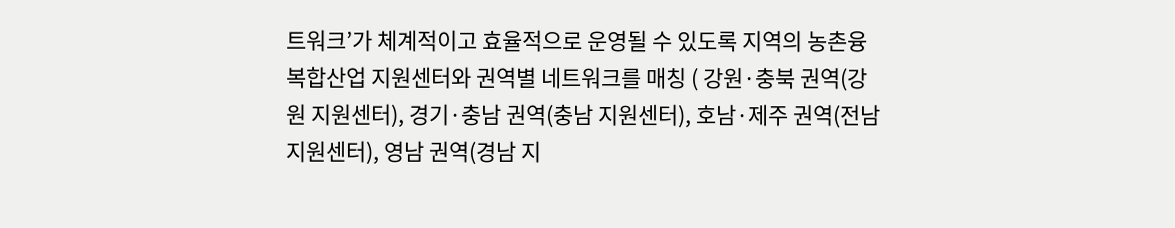트워크’가 체계적이고 효율적으로 운영될 수 있도록 지역의 농촌융복합산업 지원센터와 권역별 네트워크를 매칭 ( 강원·충북 권역(강원 지원센터), 경기·충남 권역(충남 지원센터), 호남·제주 권역(전남 지원센터), 영남 권역(경남 지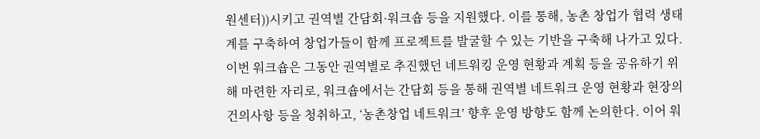원센터))시키고 권역별 간담회·워크숍 등을 지원했다. 이를 통해, 농촌 창업가 협력 생태계를 구축하여 창업가들이 함께 프로젝트를 발굴할 수 있는 기반을 구축해 나가고 있다. 이번 워크숍은 그동안 권역별로 추진했던 네트워킹 운영 현황과 계획 등을 공유하기 위해 마련한 자리로, 워크숍에서는 간담회 등을 통해 권역별 네트워크 운영 현황과 현장의 건의사항 등을 청취하고, ‘농촌창업 네트워크’ 향후 운영 방향도 함께 논의한다. 이어 워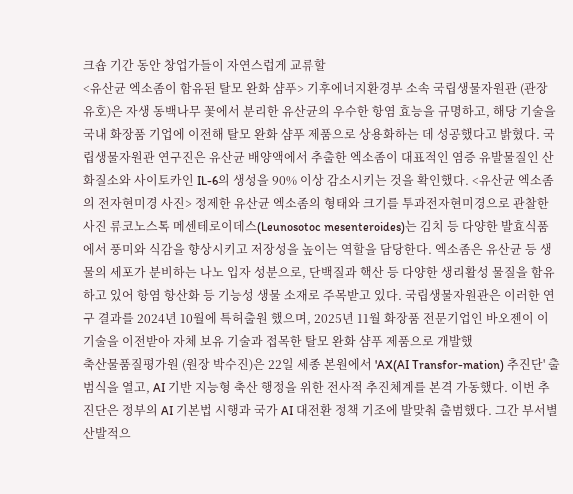크숍 기간 동안 창업가들이 자연스럽게 교류할
<유산균 엑소좀이 함유된 탈모 완화 샴푸> 기후에너지환경부 소속 국립생물자원관 (관장 유호)은 자생 동백나무 꽃에서 분리한 유산균의 우수한 항염 효능을 규명하고, 해당 기술을 국내 화장품 기업에 이전해 탈모 완화 샴푸 제품으로 상용화하는 데 성공했다고 밝혔다. 국립생물자원관 연구진은 유산균 배양액에서 추출한 엑소좀이 대표적인 염증 유발물질인 산화질소와 사이토카인 IL-6의 생성을 90% 이상 감소시키는 것을 확인했다. <유산균 엑소좀의 전자현미경 사진> 정제한 유산균 엑소좀의 형태와 크기를 투과전자현미경으로 관찰한 사진 류코노스톡 메센테로이데스(Leunosotoc mesenteroides)는 김치 등 다양한 발효식품에서 풍미와 식감을 향상시키고 저장성을 높이는 역할을 담당한다. 엑소좀은 유산균 등 생물의 세포가 분비하는 나노 입자 성분으로, 단백질과 핵산 등 다양한 생리활성 물질을 함유하고 있어 항염 항산화 등 기능성 생물 소재로 주목받고 있다. 국립생물자원관은 이러한 연구 결과를 2024년 10월에 특허출원 했으며, 2025년 11월 화장품 전문기업인 바오젠이 이 기술을 이전받아 자체 보유 기술과 접목한 탈모 완화 샴푸 제품으로 개발했
축산물품질평가원 (원장 박수진)은 22일 세종 본원에서 'AX(AI Transfor-mation) 추진단' 출범식을 열고, AI 기반 지능형 축산 행정을 위한 전사적 추진체계를 본격 가동했다. 이번 추진단은 정부의 AI 기본법 시행과 국가 AI 대전환 정책 기조에 발맞춰 출범했다. 그간 부서별 산발적으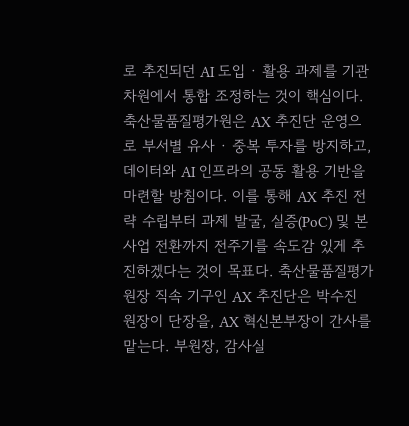로 추진되던 AI 도입 · 활용 과제를 기관 차원에서 통합 조정하는 것이 핵심이다. 축산물품질평가원은 AX 추진단 운영으로 부서별 유사 · 중복 투자를 방지하고, 데이터와 AI 인프라의 공동 활용 기반을 마련할 방침이다. 이를 통해 AX 추진 전략 수립부터 과제 발굴, 실증(PoC) 및 본사업 전환까지 전주기를 속도감 있게 추진하겠다는 것이 목표다. 축산물품질평가원장 직속 기구인 AX 추진단은 박수진 원장이 단장을, AX 혁신본부장이 간사를 맡는다. 부원장, 감사실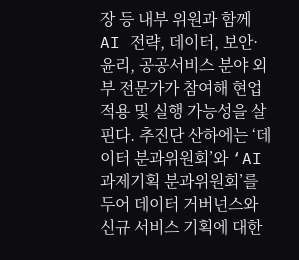장 등 내부 위원과 함께 AI 전략, 데이터, 보안·윤리, 공공서비스 분야 외부 전문가가 참여해 현업 적용 및 실행 가능성을 살핀다. 추진단 산하에는 ‘데이터 분과위원회’와 ‘AI 과제기획 분과위원회’를 두어 데이터 거버넌스와 신규 서비스 기획에 대한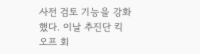사전 검토 기능을 강화했다. 이날 추진단 킥오프 회